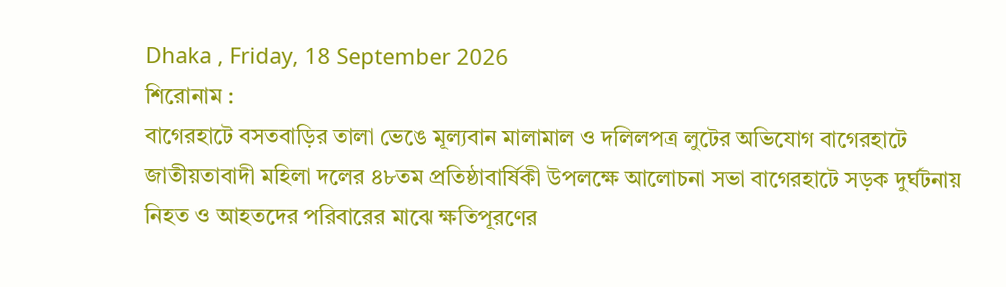Dhaka , Friday, 18 September 2026
শিরোনাম :
বাগেরহাটে বসতবাড়ির তালা ভেঙে মূল্যবান মালামাল ও দলিলপত্র লুটের অভিযোগ বাগেরহাটে জাতীয়তাবাদী মহিলা দলের ৪৮তম প্রতিষ্ঠাবার্ষিকী উপলক্ষে আলোচনা সভা বাগেরহাটে সড়ক দুর্ঘটনায় নিহত ও আহতদের পরিবারের মাঝে ক্ষতিপূরণের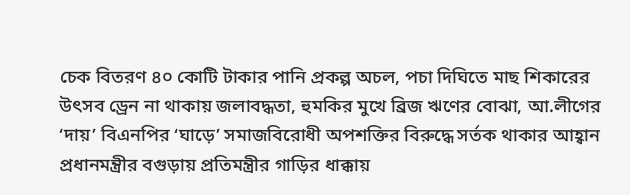চেক বিতরণ ৪০ কোটি টাকার পানি প্রকল্প অচল, পচা দিঘিতে মাছ শিকারের উৎসব ড্রেন না থাকায় জলাবদ্ধতা, হুমকির মুখে ব্রিজ ঋণের বোঝা, আ.লীগের ‘দায়’ বিএনপির ‘ঘাড়ে’ সমাজবিরোধী অপশক্তির বিরুদ্ধে সর্তক থাকার আহ্বান প্রধানমন্ত্রীর বগুড়ায় প্রতিমন্ত্রীর গাড়ির ধাক্কায়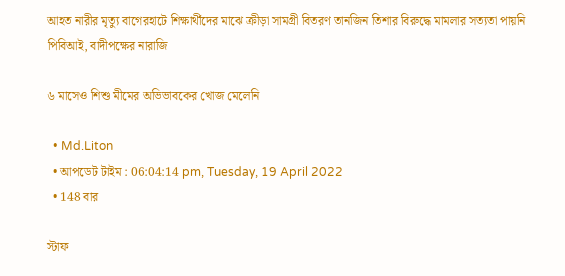আহত নারীর মৃত্যু বাগেরহাটে শিক্ষার্থীদের মাঝে ক্রীড়া সামগ্রী বিতরণ তানজিন তিশার বিরুদ্ধে মামলার সত্যতা পায়নি পিবিআই, বাদীপক্ষের নারাজি

৬ মাসেও শিশু মীমের অভিভাবকের খোজ মেলেনি

  • Md.Liton
  • আপডেট টাইম : 06:04:14 pm, Tuesday, 19 April 2022
  • 148 বার

স্টাফ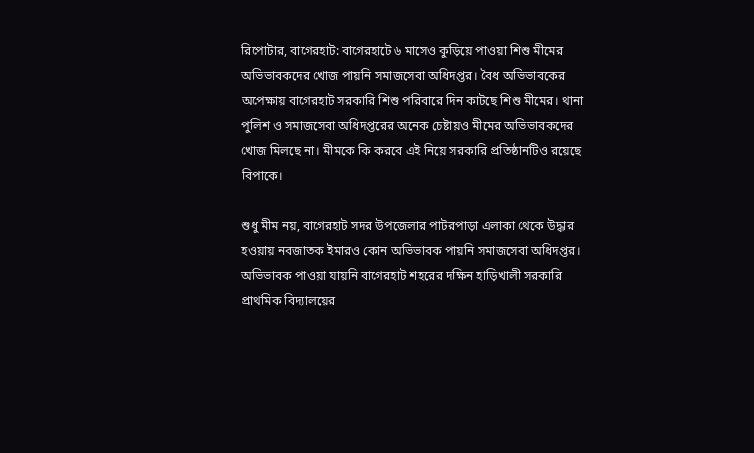রিপোটার, বাগেরহাট: বাগেরহাটে ৬ মাসেও কুড়িয়ে পাওয়া শিশু মীমের অভিভাবকদের খোজ পায়নি সমাজসেবা অধিদপ্তর। বৈধ অভিভাবকের অপেক্ষায় বাগেরহাট সরকারি শিশু পরিবারে দিন কাটছে শিশু মীমের। থানা পুলিশ ও সমাজসেবা অধিদপ্তরের অনেক চেষ্টায়ও মীমের অভিভাবকদের খোজ মিলছে না। মীমকে কি করবে এই নিয়ে সরকারি প্রতিষ্ঠানটিও রয়েছে বিপাকে।

শুধু মীম নয়, বাগেরহাট সদর উপজেলার পাটরপাড়া এলাকা থেকে উদ্ধার হওয়ায় নবজাতক ইমারও কোন অভিভাবক পায়নি সমাজসেবা অধিদপ্তর। অভিভাবক পাওয়া যায়নি বাগেরহাট শহরের দক্ষিন হাড়িখালী সরকারি প্রাথমিক বিদ্যালয়ের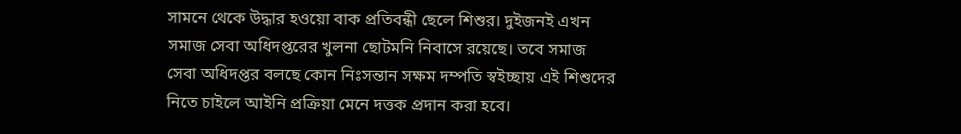সামনে থেকে উদ্ধার হওয়ো বাক প্রতিবন্ধী ছেলে শিশুর। দুইজনই এখন সমাজ সেবা অধিদপ্তরের খুলনা ছোটমনি নিবাসে রয়েছে। তবে সমাজ সেবা অধিদপ্তর বলছে কোন নিঃসন্তান সক্ষম দম্পতি স্বইচ্ছায় এই শিশুদের নিতে চাইলে আইনি প্রক্রিয়া মেনে দত্তক প্রদান করা হবে।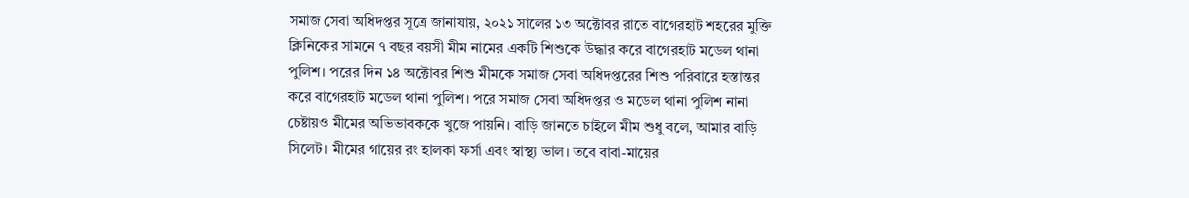সমাজ সেবা অধিদপ্তর সূত্রে জানাযায়, ২০২১ সালের ১৩ অক্টোবর রাতে বাগেরহাট শহরের মুক্তি ক্লিনিকের সামনে ৭ বছর বয়সী মীম নামের একটি শিশুকে উদ্ধার করে বাগেরহাট মডেল থানা পুলিশ। পরের দিন ১৪ অক্টোবর শিশু মীমকে সমাজ সেবা অধিদপ্তরের শিশু পরিবারে হস্তান্তর করে বাগেরহাট মডেল থানা পুলিশ। পরে সমাজ সেবা অধিদপ্তর ও মডেল থানা পুলিশ নানা চেষ্টায়ও মীমের অভিভাবককে খুজে পায়নি। বাড়ি জানতে চাইলে মীম শুধু বলে, আমার বাড়ি সিলেট। মীমের গায়ের রং হালকা ফর্সা এবং স্বাস্থ্য ভাল। তবে বাবা-মায়ের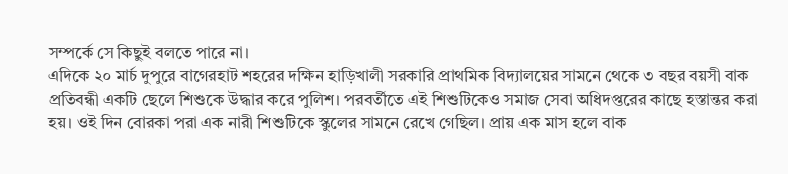সম্পর্কে সে কিছুই বলতে পারে না।
এদিকে ২০ মার্চ দুপুরে বাগেরহাট শহরের দক্ষিন হাড়িখালী সরকারি প্রাথমিক বিদ্যালয়ের সামনে থেকে ৩ বছর বয়সী বাক প্রতিবন্ধী একটি ছেলে শিশুকে উদ্ধার করে পুলিশ। পরবর্তীতে এই শিশুটিকেও সমাজ সেবা অধিদপ্তরের কাছে হস্তান্তর করা হয়। ওই দিন বোরকা পরা এক নারী শিশুটিকে স্কুলের সামনে রেখে গেছিল। প্রায় এক মাস হলে বাক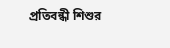প্রতিবন্ধী শিশুর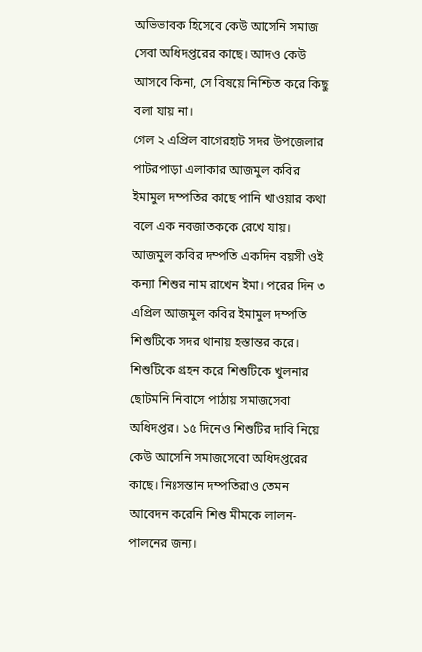অভিভাবক হিসেবে কেউ আসেনি সমাজ সেবা অধিদপ্তরের কাছে। আদও কেউ আসবে কিনা, সে বিষয়ে নিশ্চিত করে কিছু বলা যায় না।
গেল ২ এপ্রিল বাগেরহাট সদর উপজেলার পাটরপাড়া এলাকার আজমুল কবির ইমামুল দম্পতির কাছে পানি খাওয়ার কথা বলে এক নবজাতককে রেখে যায়। আজমুল কবির দম্পতি একদিন বয়সী ওই কন্যা শিশুর নাম রাখেন ইমা। পরের দিন ৩ এপ্রিল আজমুল কবির ইমামুল দম্পতি শিশুটিকে সদর থানায় হস্তান্তর করে। শিশুটিকে গ্রহন করে শিশুটিকে খুলনার ছোটমনি নিবাসে পাঠায় সমাজসেবা অধিদপ্তর। ১৫ দিনেও শিশুটির দাবি নিয়ে কেউ আসেনি সমাজসেবো অধিদপ্তরের কাছে। নিঃসন্তান দম্পতিরাও তেমন আবেদন করেনি শিশু মীমকে লালন-পালনের জন্য।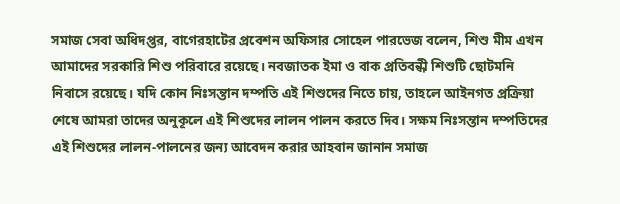সমাজ সেবা অধিদপ্তর, বাগেরহাটের প্রবেশন অফিসার সোহেল পারভেজ বলেন, শিশু মীম এখন আমাদের সরকারি শিশু পরিবারে রয়েছে। নবজাতক ইমা ও বাক প্রতিবন্ধী শিশুটি ছোটমনি নিবাসে রয়েছে। যদি কোন নিঃসন্তান দম্পতি এই শিশুদের নিতে চায়, তাহলে আইনগত প্রক্রিয়া শেষে আমরা তাদের অনুকূলে এই শিশুদের লালন পালন করতে দিব। সক্ষম নিঃসন্তান দম্পতিদের এই শিশুদের লালন-পালনের জন্য আবেদন করার আহবান জানান সমাজ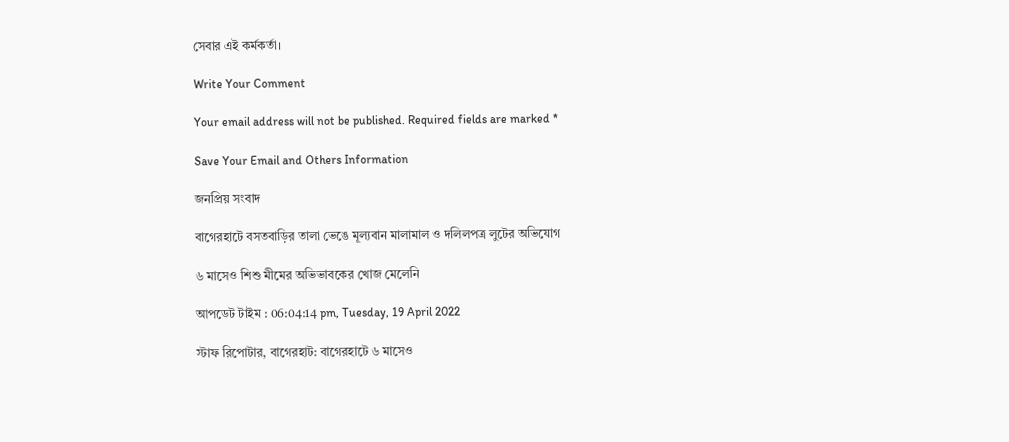সেবার এই কর্মকর্তা।

Write Your Comment

Your email address will not be published. Required fields are marked *

Save Your Email and Others Information

জনপ্রিয় সংবাদ

বাগেরহাটে বসতবাড়ির তালা ভেঙে মূল্যবান মালামাল ও দলিলপত্র লুটের অভিযোগ

৬ মাসেও শিশু মীমের অভিভাবকের খোজ মেলেনি

আপডেট টাইম : 06:04:14 pm, Tuesday, 19 April 2022

স্টাফ রিপোটার, বাগেরহাট: বাগেরহাটে ৬ মাসেও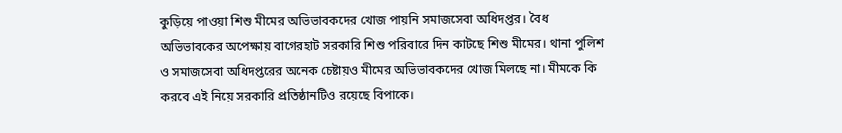কুড়িয়ে পাওয়া শিশু মীমের অভিভাবকদের খোজ পায়নি সমাজসেবা অধিদপ্তর। বৈধ অভিভাবকের অপেক্ষায় বাগেরহাট সরকারি শিশু পরিবারে দিন কাটছে শিশু মীমের। থানা পুলিশ ও সমাজসেবা অধিদপ্তরের অনেক চেষ্টায়ও মীমের অভিভাবকদের খোজ মিলছে না। মীমকে কি করবে এই নিয়ে সরকারি প্রতিষ্ঠানটিও রয়েছে বিপাকে।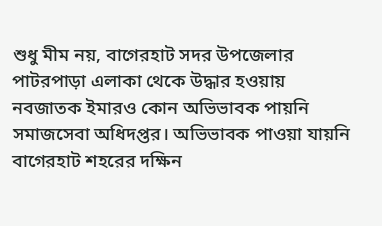শুধু মীম নয়, বাগেরহাট সদর উপজেলার পাটরপাড়া এলাকা থেকে উদ্ধার হওয়ায় নবজাতক ইমারও কোন অভিভাবক পায়নি সমাজসেবা অধিদপ্তর। অভিভাবক পাওয়া যায়নি বাগেরহাট শহরের দক্ষিন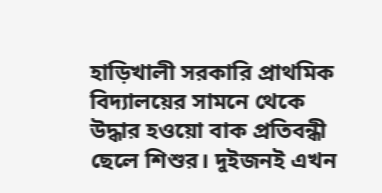হাড়িখালী সরকারি প্রাথমিক বিদ্যালয়ের সামনে থেকে উদ্ধার হওয়ো বাক প্রতিবন্ধী ছেলে শিশুর। দুইজনই এখন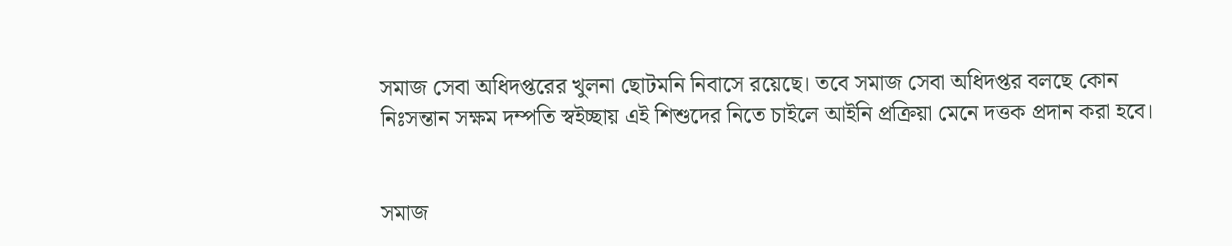সমাজ সেবা অধিদপ্তরের খুলনা ছোটমনি নিবাসে রয়েছে। তবে সমাজ সেবা অধিদপ্তর বলছে কোন নিঃসন্তান সক্ষম দম্পতি স্বইচ্ছায় এই শিশুদের নিতে চাইলে আইনি প্রক্রিয়া মেনে দত্তক প্রদান করা হবে।


সমাজ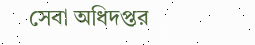সেবা অধিদপ্তর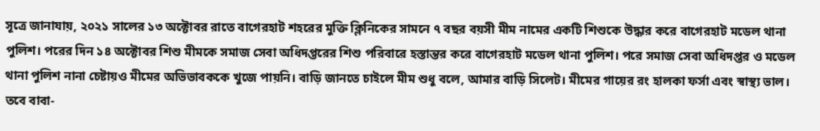সূত্রে জানাযায়, ২০২১ সালের ১৩ অক্টোবর রাতে বাগেরহাট শহরের মুক্তি ক্লিনিকের সামনে ৭ বছর বয়সী মীম নামের একটি শিশুকে উদ্ধার করে বাগেরহাট মডেল থানা পুলিশ। পরের দিন ১৪ অক্টোবর শিশু মীমকে সমাজ সেবা অধিদপ্তরের শিশু পরিবারে হস্তান্তর করে বাগেরহাট মডেল থানা পুলিশ। পরে সমাজ সেবা অধিদপ্তর ও মডেল থানা পুলিশ নানা চেষ্টায়ও মীমের অভিভাবককে খুজে পায়নি। বাড়ি জানতে চাইলে মীম শুধু বলে, আমার বাড়ি সিলেট। মীমের গায়ের রং হালকা ফর্সা এবং স্বাস্থ্য ভাল। তবে বাবা-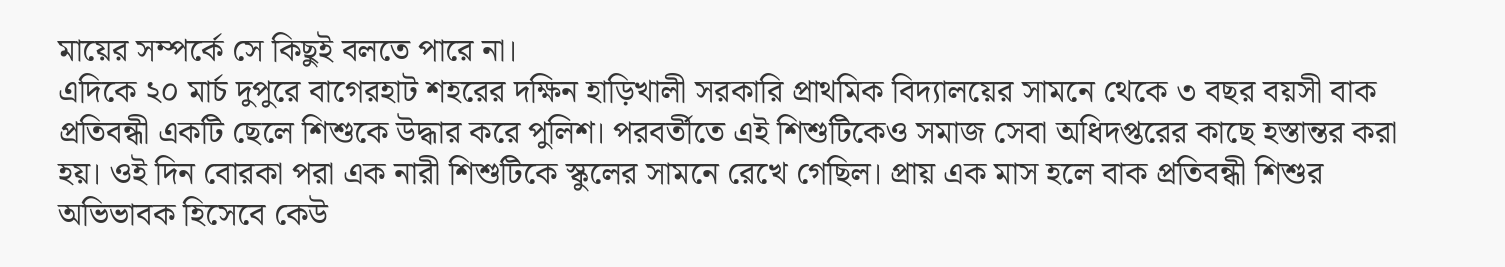মায়ের সম্পর্কে সে কিছুই বলতে পারে না।
এদিকে ২০ মার্চ দুপুরে বাগেরহাট শহরের দক্ষিন হাড়িখালী সরকারি প্রাথমিক বিদ্যালয়ের সামনে থেকে ৩ বছর বয়সী বাক প্রতিবন্ধী একটি ছেলে শিশুকে উদ্ধার করে পুলিশ। পরবর্তীতে এই শিশুটিকেও সমাজ সেবা অধিদপ্তরের কাছে হস্তান্তর করা হয়। ওই দিন বোরকা পরা এক নারী শিশুটিকে স্কুলের সামনে রেখে গেছিল। প্রায় এক মাস হলে বাক প্রতিবন্ধী শিশুর অভিভাবক হিসেবে কেউ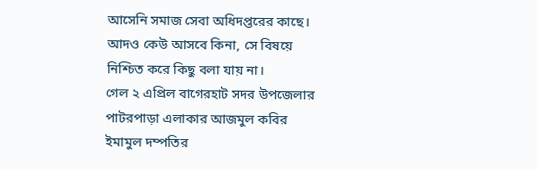আসেনি সমাজ সেবা অধিদপ্তরের কাছে। আদও কেউ আসবে কিনা, সে বিষয়ে নিশ্চিত করে কিছু বলা যায় না।
গেল ২ এপ্রিল বাগেরহাট সদর উপজেলার পাটরপাড়া এলাকার আজমুল কবির ইমামুল দম্পতির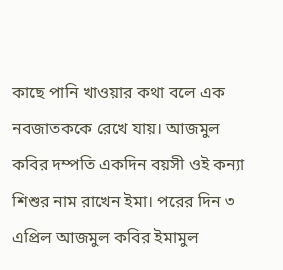কাছে পানি খাওয়ার কথা বলে এক নবজাতককে রেখে যায়। আজমুল কবির দম্পতি একদিন বয়সী ওই কন্যা শিশুর নাম রাখেন ইমা। পরের দিন ৩ এপ্রিল আজমুল কবির ইমামুল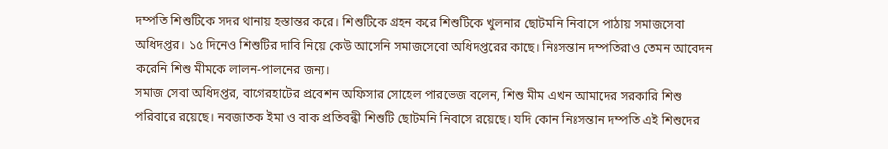দম্পতি শিশুটিকে সদর থানায় হস্তান্তর করে। শিশুটিকে গ্রহন করে শিশুটিকে খুলনার ছোটমনি নিবাসে পাঠায় সমাজসেবা অধিদপ্তর। ১৫ দিনেও শিশুটির দাবি নিয়ে কেউ আসেনি সমাজসেবো অধিদপ্তরের কাছে। নিঃসন্তান দম্পতিরাও তেমন আবেদন করেনি শিশু মীমকে লালন-পালনের জন্য।
সমাজ সেবা অধিদপ্তর, বাগেরহাটের প্রবেশন অফিসার সোহেল পারভেজ বলেন, শিশু মীম এখন আমাদের সরকারি শিশু পরিবারে রয়েছে। নবজাতক ইমা ও বাক প্রতিবন্ধী শিশুটি ছোটমনি নিবাসে রয়েছে। যদি কোন নিঃসন্তান দম্পতি এই শিশুদের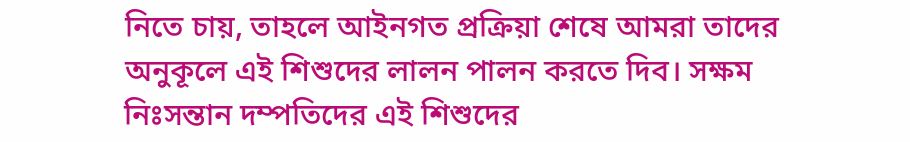নিতে চায়, তাহলে আইনগত প্রক্রিয়া শেষে আমরা তাদের অনুকূলে এই শিশুদের লালন পালন করতে দিব। সক্ষম নিঃসন্তান দম্পতিদের এই শিশুদের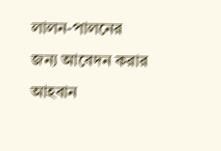লালন-পালনের জন্য আবেদন করার আহবান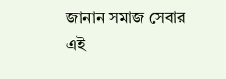জানান সমাজ সেবার এই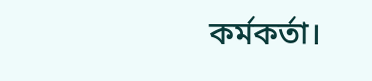কর্মকর্তা।